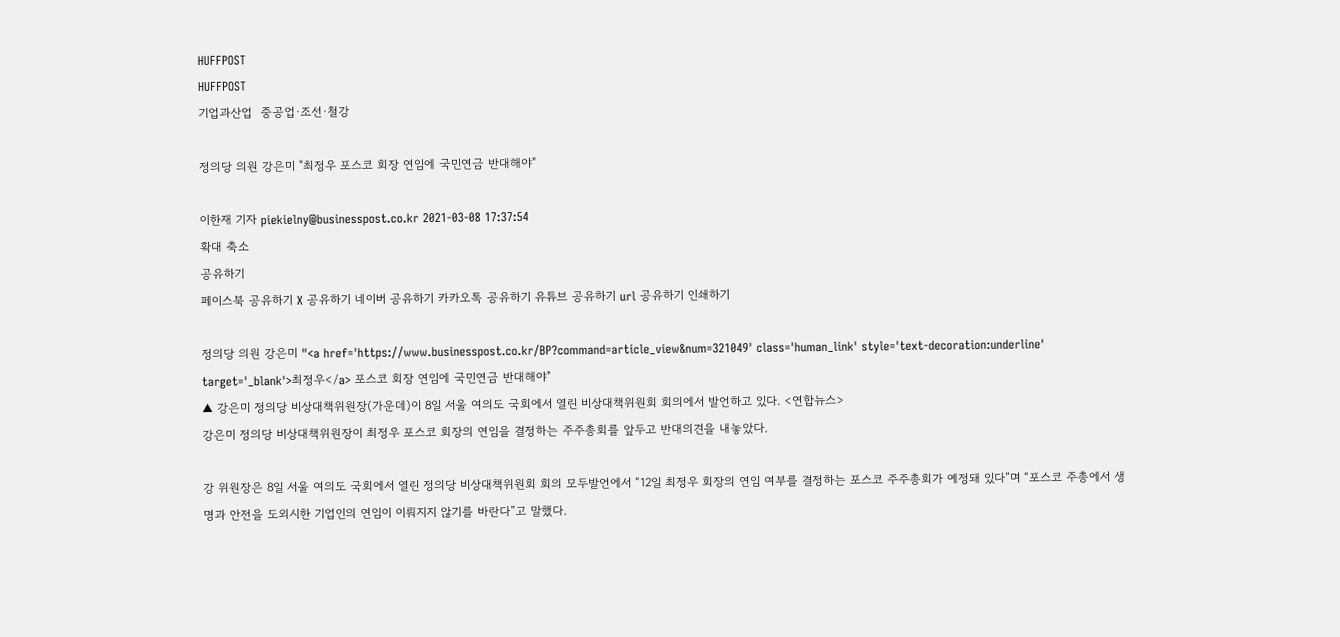HUFFPOST
HUFFPOST
기업과산업  중공업·조선·철강

정의당 의원 강은미 "최정우 포스코 회장 연임에 국민연금 반대해야"

이한재 기자 piekielny@businesspost.co.kr 2021-03-08 17:37:54
확대 축소
공유하기
페이스북 공유하기 X 공유하기 네이버 공유하기 카카오톡 공유하기 유튜브 공유하기 url 공유하기 인쇄하기

정의당 의원 강은미 "<a href='https://www.businesspost.co.kr/BP?command=article_view&num=321049' class='human_link' style='text-decoration:underline' target='_blank'>최정우</a> 포스코 회장 연임에 국민연금 반대해야"
▲ 강은미 정의당 비상대책위원장(가운데)이 8일 서울 여의도 국회에서 열린 비상대책위원회 회의에서 발언하고 있다. <연합뉴스>
강은미 정의당 비상대책위원장이 최정우 포스코 회장의 연임을 결정하는 주주총회를 앞두고 반대의견을 내놓았다.

강 위원장은 8일 서울 여의도 국회에서 열린 정의당 비상대책위원회 회의 모두발언에서 “12일 최정우 회장의 연임 여부를 결정하는 포스코 주주총회가 예정돼 있다”며 “포스코 주총에서 생명과 안전을 도외시한 기업인의 연임이 이뤄지지 않기를 바란다”고 말했다.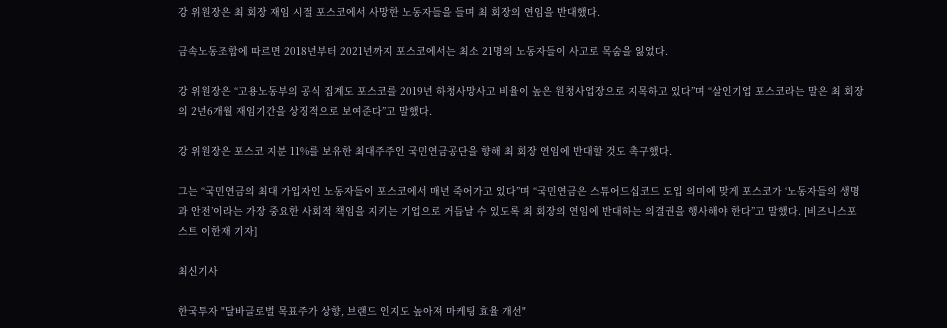강 위원장은 최 회장 재임 시절 포스코에서 사망한 노동자들을 들며 최 회장의 연임을 반대했다.

금속노동조합에 따르면 2018년부터 2021년까지 포스코에서는 최소 21명의 노동자들이 사고로 목숨을 잃었다.

강 위원장은 “고용노동부의 공식 집계도 포스코를 2019년 하청사망사고 비율이 높은 원청사업장으로 지목하고 있다”며 “살인기업 포스코라는 말은 최 회장의 2년6개월 재임기간을 상징적으로 보여준다”고 말했다.

강 위원장은 포스코 지분 11%를 보유한 최대주주인 국민연금공단을 향해 최 회장 연임에 반대할 것도 촉구했다.

그는 “국민연금의 최대 가입자인 노동자들이 포스코에서 매년 죽어가고 있다”며 “국민연금은 스튜어드십코드 도입 의미에 맞게 포스코가 ‘노동자들의 생명과 안전’이라는 가장 중요한 사회적 책임을 지키는 기업으로 거듭날 수 있도록 최 회장의 연임에 반대하는 의결권을 행사해야 한다”고 말했다. [비즈니스포스트 이한재 기자]

최신기사

한국투자 "달바글로벌 목표주가 상향, 브랜드 인지도 높아져 마케팅 효율 개선"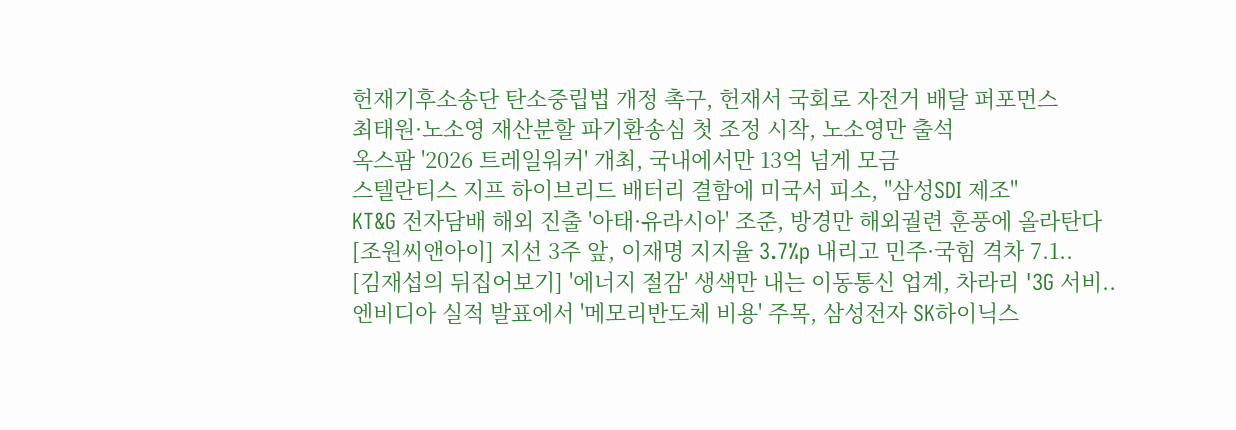헌재기후소송단 탄소중립법 개정 촉구, 헌재서 국회로 자전거 배달 퍼포먼스
최태원·노소영 재산분할 파기환송심 첫 조정 시작, 노소영만 출석
옥스팜 '2026 트레일워커' 개최, 국내에서만 13억 넘게 모금
스텔란티스 지프 하이브리드 배터리 결함에 미국서 피소, "삼성SDI 제조"
KT&G 전자담배 해외 진출 '아태·유라시아' 조준, 방경만 해외궐련 훈풍에 올라탄다
[조원씨앤아이] 지선 3주 앞, 이재명 지지율 3.7%p 내리고 민주·국힘 격차 7.1..
[김재섭의 뒤집어보기] '에너지 절감' 생색만 내는 이동통신 업계, 차라리 '3G 서비..
엔비디아 실적 발표에서 '메모리반도체 비용' 주목, 삼성전자 SK하이닉스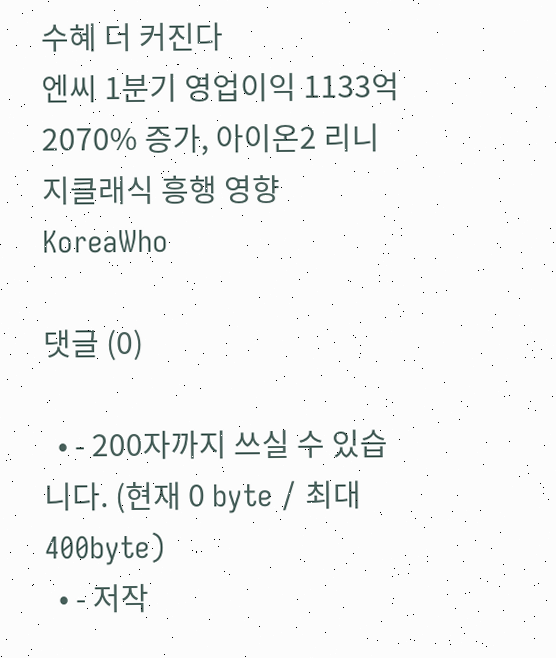수혜 더 커진다
엔씨 1분기 영업이익 1133억 2070% 증가, 아이온2 리니지클래식 흥행 영향
KoreaWho

댓글 (0)

  • - 200자까지 쓰실 수 있습니다. (현재 0 byte / 최대 400byte)
  • - 저작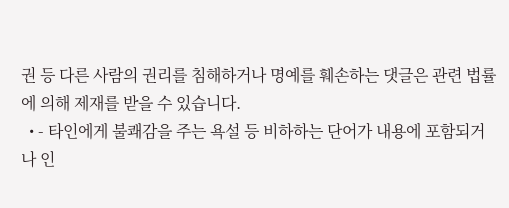권 등 다른 사람의 권리를 침해하거나 명예를 훼손하는 댓글은 관련 법률에 의해 제재를 받을 수 있습니다.
  • - 타인에게 불쾌감을 주는 욕설 등 비하하는 단어가 내용에 포함되거나 인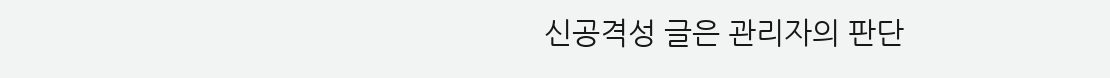신공격성 글은 관리자의 판단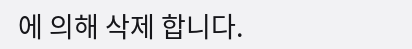에 의해 삭제 합니다.